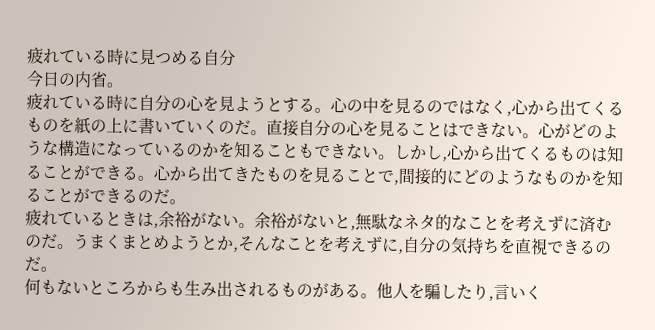疲れている時に見つめる自分
今日の内省。
疲れている時に自分の心を見ようとする。心の中を見るのではなく,心から出てくるものを紙の上に書いていくのだ。直接自分の心を見ることはできない。心がどのような構造になっているのかを知ることもできない。しかし,心から出てくるものは知ることができる。心から出てきたものを見ることで,間接的にどのようなものかを知ることができるのだ。
疲れているときは,余裕がない。余裕がないと,無駄なネタ的なことを考えずに済むのだ。うまくまとめようとか,そんなことを考えずに,自分の気持ちを直視できるのだ。
何もないところからも生み出されるものがある。他人を騙したり,言いく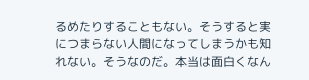るめたりすることもない。そうすると実につまらない人間になってしまうかも知れない。そうなのだ。本当は面白くなん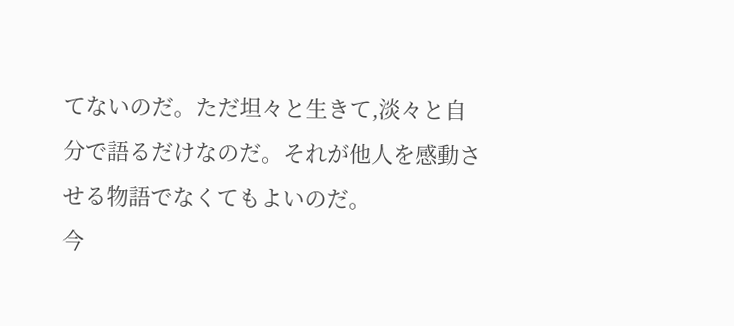てないのだ。ただ坦々と生きて,淡々と自分で語るだけなのだ。それが他人を感動させる物語でなくてもよいのだ。
今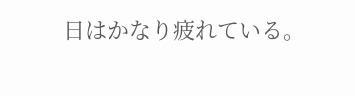日はかなり疲れている。